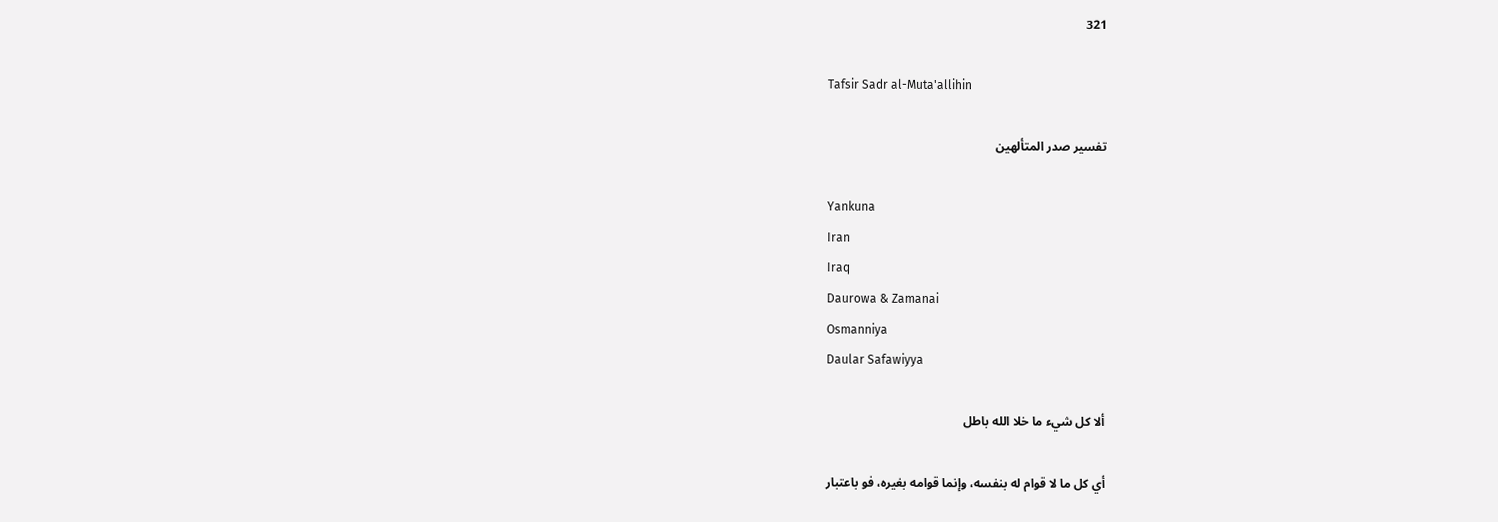321

Tafsir Sadr al-Muta'allihin

تفسير صدر المتألهين

Yankuna
Iran
Iraq
Daurowa & Zamanai
Osmanniya
Daular Safawiyya

ألا كل شيء ما خلا الله باطل

أي كل ما لا قوام له بنفسه، وإنما قوامه بغيره، فو باعتبار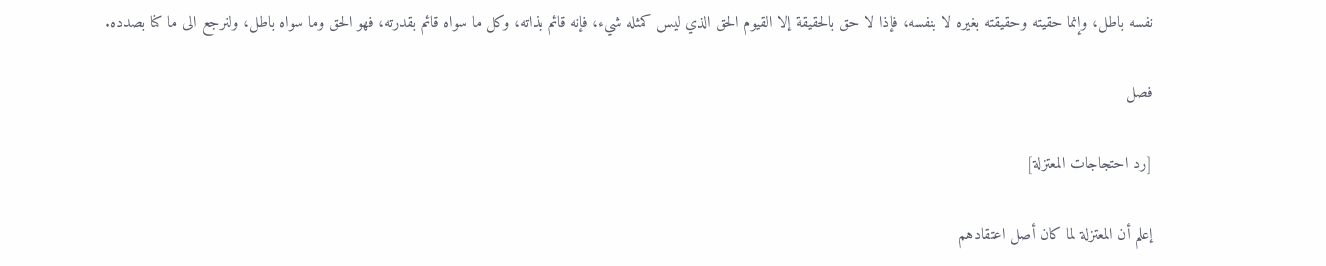نفسه باطل، وإنما حقيته وحقيقته بغيره لا بنفسه، فإذا لا حق بالحقيقة إلا القيوم الحق الذي ليس كمثله شيء، فإنه قائم بذاته، وكل ما سواه قائم بقدرته، فهو الحق وما سواه باطل، ولنرجع الى ما كنا بصدده.

فصل

[رد احتجاجات المعتزلة]

إعلم أن المعتزلة لما كان أصل اعتقادهم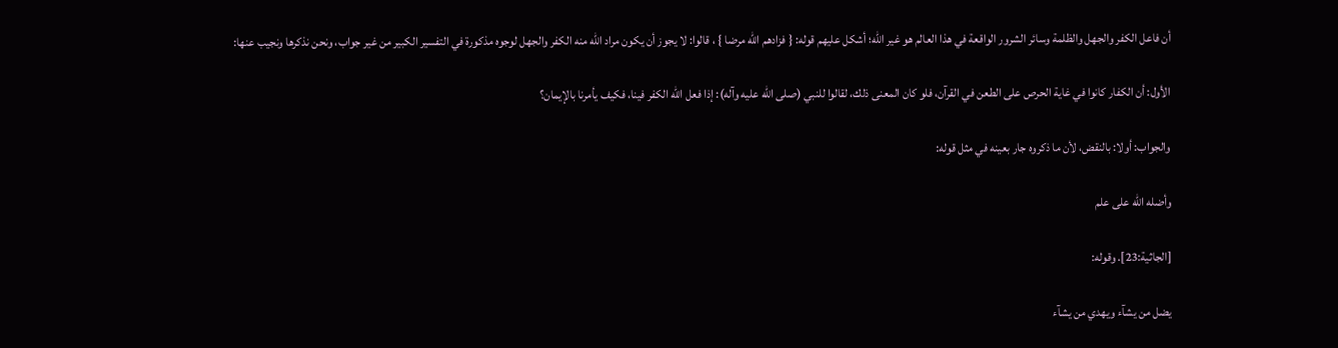أن فاعل الكفر والجهل والظلمة وسائر الشرور الواقعة في هذا العالم هو غير الله؛ أشكل عليهم قوله: { فزادهم الله مرضا } ، قالوا: لا يجوز أن يكون مراد الله منه الكفر والجهل لوجوه مذكورة في التفسير الكبير من غير جواب، ونحن نذكرها ونجيب عنها:

الأول: أن الكفار كانوا في غاية الحرص على الطعن في القرآن، فلو كان المعنى ذلك، لقالوا للنبي (صلى الله عليه وآله): إذا فعل الله الكفر فينا، فكيف يأمرنا بالإيمان؟

والجواب: أولا: بالنقض، لأن ما ذكروه جار بعينه في مثل قوله:

وأضله الله على علم

[الجاثية:23]. وقوله:

يضل من يشآء ويهدي من يشآء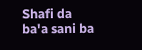Shafi da ba'a sani ba